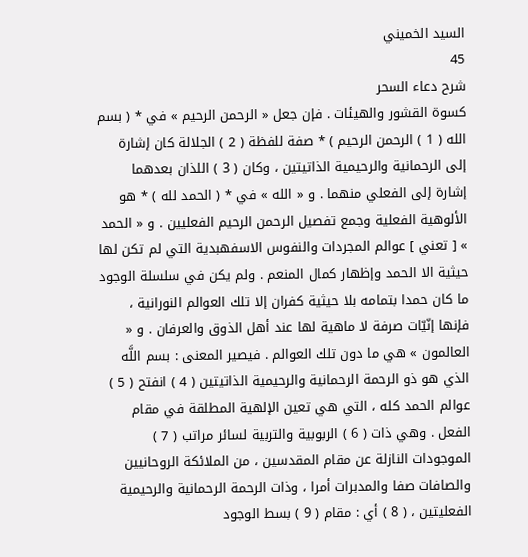السيد الخميني
45
شرح دعاء السحر
كسوة القشور والهيئات . فإن جعل « الرحمن الرحيم » في * ( بسم الله ( 1 ) الرحمن الرحيم ) * صفة للفظة ( 2 ) الجلالة كان إشارة إلى الرحمانية والرحيمية الذاتيتين ، وكان ( 3 ) اللذان بعدهما إشارة إلى الفعلي منهما . و « الله » في * ( الحمد لله ) * هو الألوهية الفعلية وجمع تفصيل الرحمن الرحيم الفعليين . و « الحمد » [ تعني ] عوالم المجردات والنفوس الاسفهبدية التي لم تكن لها حيثية الا الحمد وإظهار كمال المنعم . ولم يكن في سلسلة الوجود ما كان حمدا بتمامه بلا حيثية كفران إلا تلك العوالم النورانية ، فإنها إنّيّات صرفة لا ماهية لها عند أهل الذوق والعرفان . و « العالمون » هي ما دون تلك العوالم . فيصير المعنى : بسم اللَّه الذي هو ذو الرحمة الرحمانية والرحيمية الذاتيتين ( 4 ) انفتح ( 5 ) عوالم الحمد كله ، التي هي تعين الإلهية المطلقة في مقام الفعل . وهي ذات ( 6 ) الربوبية والتربية لسائر مراتب ( 7 ) الموجودات النازلة عن مقام المقدسين ، من الملائكة الروحانيين والصافات صفا والمدبرات أمرا ، وذات الرحمة الرحمانية والرحيمية الفعليتين ، ( 8 ) أي : مقام ( 9 ) بسط الوجود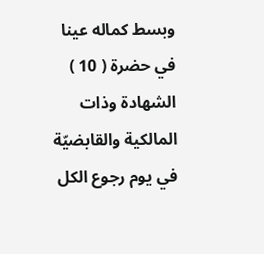وبسط كماله عينا في حضرة ( 10 ) الشهادة وذات المالكية والقابضيّة في يوم رجوع الكل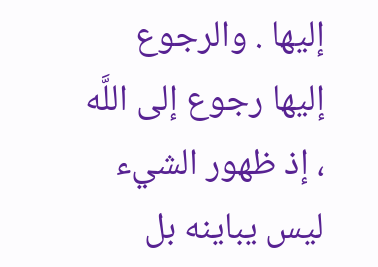إليها . والرجوع إليها رجوع إلى اللَّه ، إذ ظهور الشيء ليس يباينه بل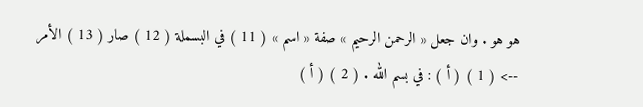هو هو . وان جعل « الرحمن الرحيم » صفة « اسم » ( 11 ) في البسملة ( 12 ) صار ( 13 ) الأمر
--> ( 1 ) ( أ ) : في بسم الله . ( 2 ) ( أ )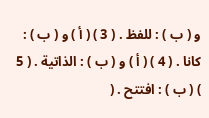و ( ب ) : للفظ . ( 3 ) ( أ ) و ( ب ) : كانا . ( 4 ) ( أ ) و ( ب ) : الذاتية . ( 5 ) ( ب ) : افتتح . (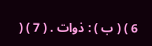6 ) ( ب ) : ذوات . ( 7 ) (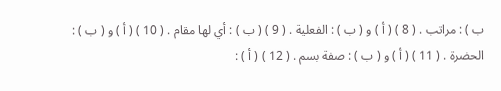ب ) : مراتب . ( 8 ) ( أ ) و ( ب ) : الفعلية . ( 9 ) ( ب ) : أي لها مقام . ( 10 ) ( أ ) و ( ب ) : الحضرة . ( 11 ) ( أ ) و ( ب ) : صفة بسم . ( 12 ) ( أ ) :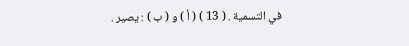في التسمية . ( 13 ) ( أ ) و ( ب ) : يصير .